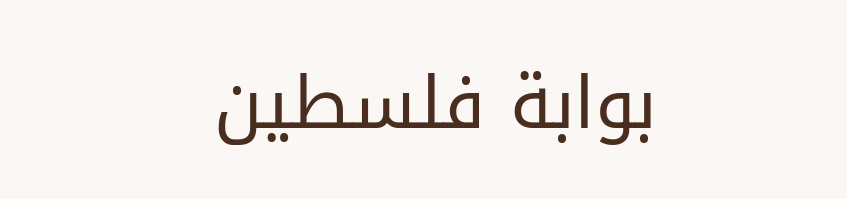بوابة فلسطين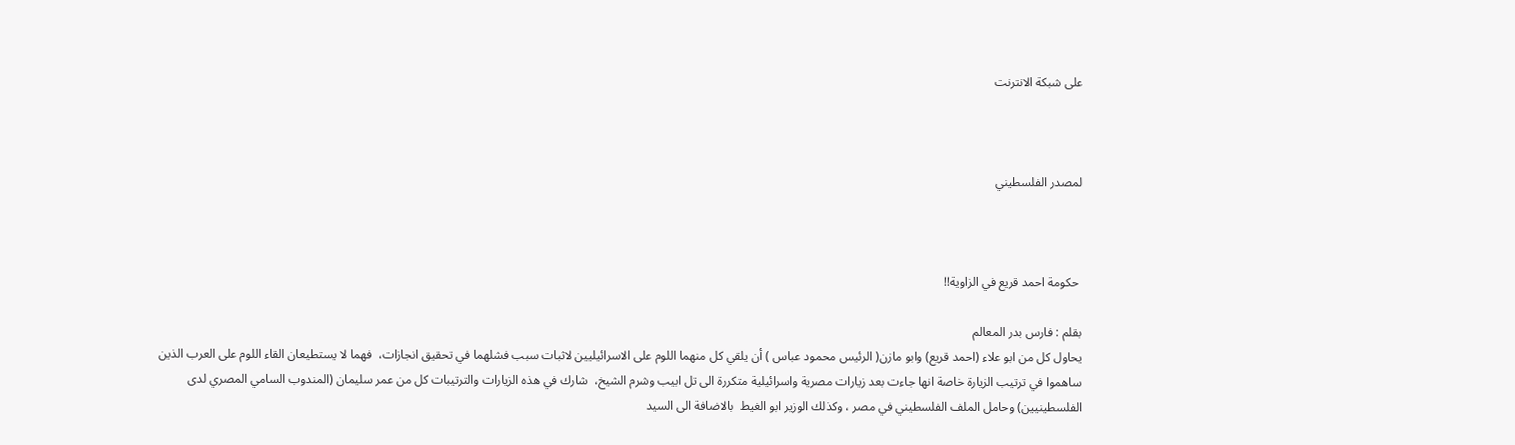على شبكة الانترنت



لمصدر الفلسطيني



 حكومة احمد قريع في الزاوية!!

بقلم : فارس بدر المعالم
يحاول كل من ابو علاء (احمد قريع) وابو مازن( الرئيس محمود عباس ) أن يلقي كل منهما اللوم على الاسرائيليين لاثبات سبب فشلهما في تحقيق انجازات،  فهما لا يستطيعان القاء اللوم على العرب الذين ساهموا في ترتيب الزيارة خاصة انها جاءت بعد زيارات مصرية واسرائيلية متكررة الى تل ابيب وشرم الشيخ،  شارك في هذه الزيارات والترتيبات كل من عمر سليمان (المندوب السامي المصري لدى الفلسطينيين) وحامل الملف الفلسطيني في مصر ، وكذلك الوزير ابو الغيط  بالاضافة الى السيد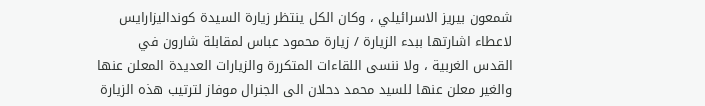شمعون بيريز الاسرائيلي ، وكان الكل ينتظر زيارة السيدة كونداليزارايس لاعطاء اشارتها ببدء الزيارة / زيارة محمود عباس لمقابلة شارون في القدس الغربية ، ولا ننسى اللقاءات المتكررة والزيارات العديدة المعلن عنها والغير معلن عنها للسيد محمد دحلان الى الجنرال موفاز لترتيب هذه الزيارة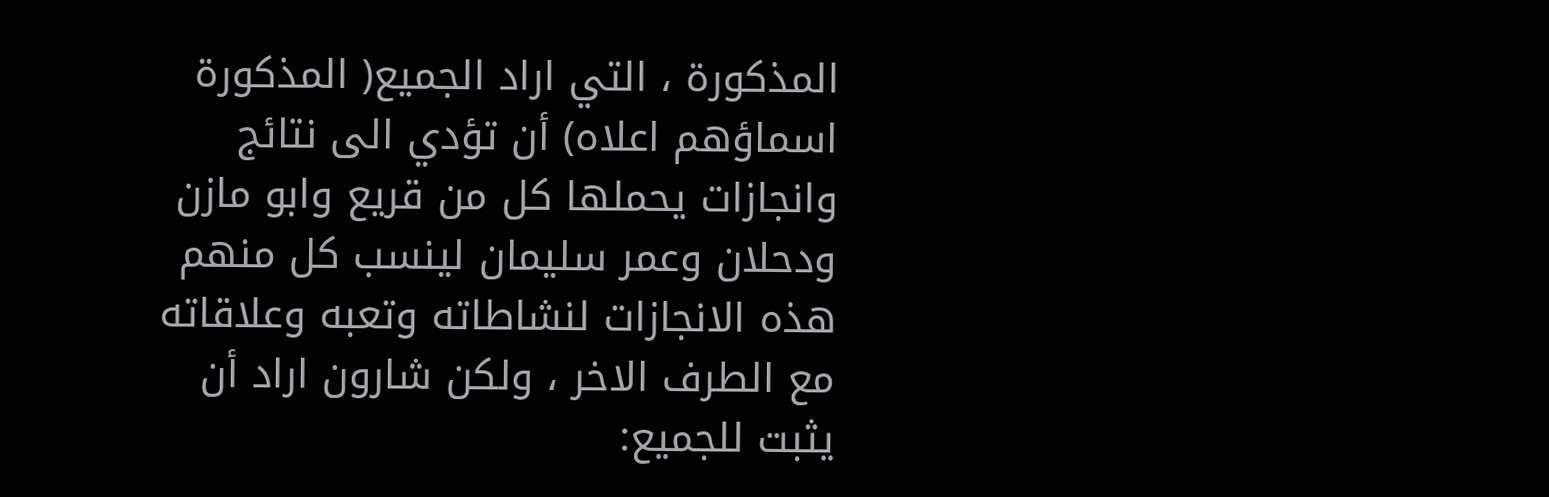المذكورة ، التي اراد الجميع( المذكورة اسماؤهم اعلاه) أن تؤدي الى نتائج وانجازات يحملها كل من قريع وابو مازن ودحلان وعمر سليمان لينسب كل منهم هذه الانجازات لنشاطاته وتعبه وعلاقاته مع الطرف الاخر ، ولكن شارون اراد أن يثبت للجميع: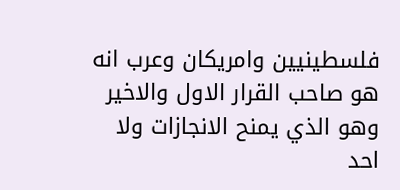فلسطينيين وامريكان وعرب انه هو صاحب القرار الاول والاخير وهو الذي يمنح الانجازات ولا احد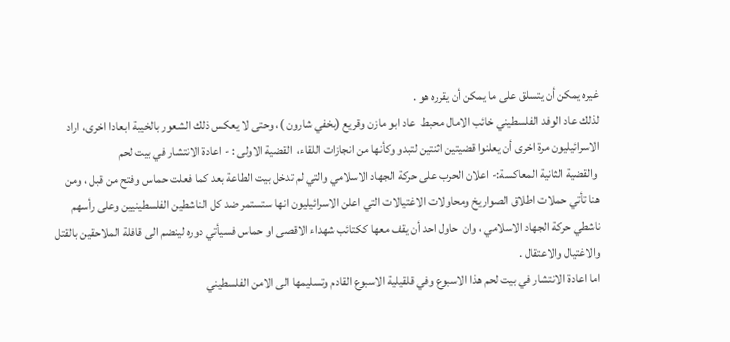غيره يمكن أن يتسلق على ما يمكن أن يقرره هو .
لذلك عاد الوفد الفلسطيني خائب الامال محبط  عاد ابو مازن وقريع (بخفي شارون )، وحتى لا يعكس ذلك الشعور بالخيبة ابعادا اخرى، اراد الاسرائيليون مرة اخرى أن يعلنوا قضيتين اثنتين لتبدو وكأنها من انجازات اللقاء،  القضية الاولى : - اعادة الانتشار في بيت لحم
 والقضية الثانية المعاكسة:- اعلان الحرب على حركة الجهاد الاسلامي والتي لم تدخل بيت الطاعة بعد كما فعلت حماس وفتح من قبل ، ومن هنا تأتي حملات اطلاق الصواريخ ومحاولات الاغتيالات التي اعلن الاسرائيليون انها ستستمر ضد كل الناشطين الفلسطينيين وعلى رأسهم ناشطي حركة الجهاد الاسلامي ، وان  حاول احد أن يقف معها ككتائب شهداء الاقصى او حماس فسيأتي دوره لينضم الى قافلة الملاحقين بالقتل والاغتيال والاعتقال .
اما اعادة الانتشار في بيت لحم هذا الاسبوع وفي قلقيلية الاسبوع القادم وتسليمها الى الامن الفلسطيني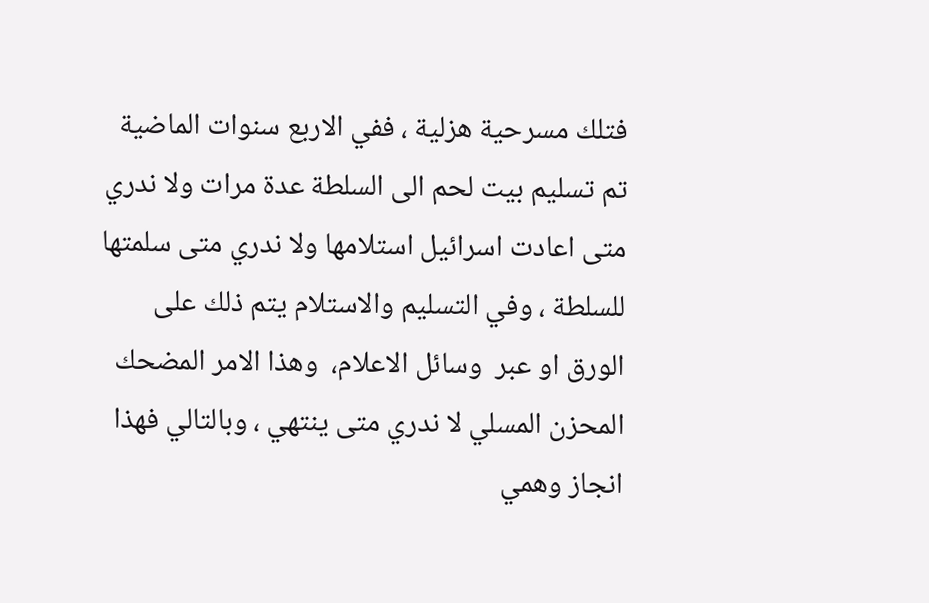فتلك مسرحية هزلية ، ففي الاربع سنوات الماضية تم تسليم بيت لحم الى السلطة عدة مرات ولا ندري متى اعادت اسرائيل استلامها ولا ندري متى سلمتها للسلطة ، وفي التسليم والاستلام يتم ذلك على الورق او عبر  وسائل الاعلام،  وهذا الامر المضحك المحزن المسلي لا ندري متى ينتهي ، وبالتالي فهذا انجاز وهمي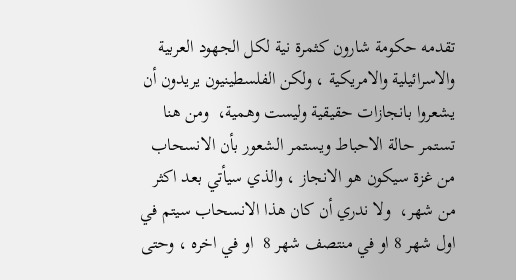تقدمه حكومة شارون كثمرة نية لكل الجهود العربية والاسرائيلية والامريكية ، ولكن الفلسطينيون يريدون أن يشعروا بانجازات حقيقية وليست وهمية،  ومن هنا تستمر حالة الاحباط ويستمر الشعور بأن الانسحاب من غزة سيكون هو الانجاز ، والذي سيأتي بعد اكثر من شهر،  ولا ندري أن كان هذا الانسحاب سيتم في اول شهر 8 او في منتصف شهر 8  او في اخره ، وحتى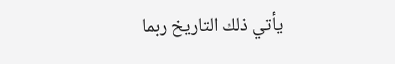يأتي ذلك التاريخ ربما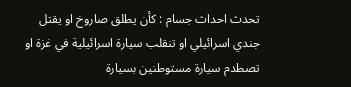تحدث احداث جسام : كأن يطلق صاروخ او يقتل جندي اسرائيلي او تنقلب سيارة اسرائيلية في غزة او تصطدم سيارة مستوطنين بسيارة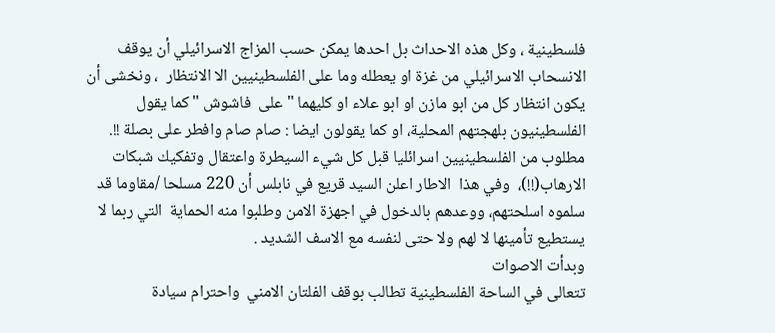فلسطينية ، وكل هذه الاحداث بل احدها يمكن حسب المزاج الاسرائيلي أن يوقف الانسحاب الاسرائيلي من غزة او يعطله وما على الفلسطينيين الا الانتظار  ، ونخشى أن يكون انتظار كل من ابو مازن او ابو علاء او كليهما " على  فاشوش " كما يقول الفلسطينيون بلهجتهم المحلية، او كما يقولون ايضا : صام صام وافطر على بصلة !!.
مطلوب من الفلسطينيين اسرائليا قبل كل شيء السيطرة واعتقال وتفكيك شبكات الارهاب(!!)،  وفي هذا  الاطار اعلن السيد قريع في نابلس أن 220 مسلحا /مقاوما قد سلموه اسلحتهم، ووعدهم بالدخول في اجهزة الامن وطلبوا منه الحماية  التي ربما لا يستطيع تأمينها لا لهم ولا حتى لنفسه مع الاسف الشديد .
وبدأت الاصوات
تتعالى في الساحة الفلسطينية تطالب بوقف الفلتان الامني  واحترام سيادة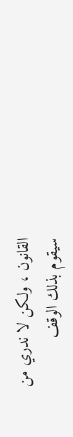القانون ، ولكن لا ندري من سيقوم بذلك الوقف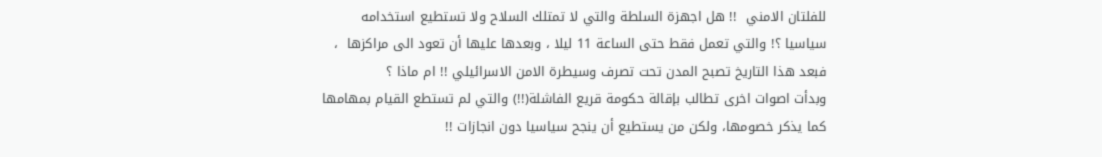للفلتان الامني  !! هل اجهزة السلطة والتي لا تمتلك السلاح ولا تستطيع استخدامه سياسيا ؟! والتي تعمل فقط حتى الساعة 11 ليلا ، وبعدها عليها أن تعود الى مراكزها  ، فبعد هذا التاريخ تصبح المدن تحت تصرف وسيطرة الامن الاسرائيلي !! ام ماذا ؟
وبدأت اصوات اخرى تطالب بإقالة حكومة قريع الفاشلة(!!) والتي لم تستطع القيام بمهامها كما يذكر خصومها، ولكن من يستطيع أن ينجح سياسيا دون انجازات !!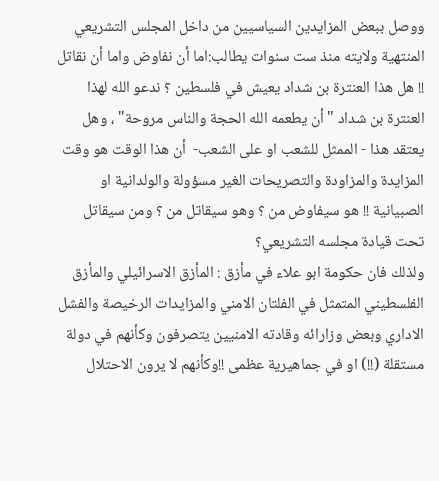ووصل ببعض المزايدين السياسيين من داخل المجلس التشريعي المنتهية ولايته منذ ست سنوات يطالب:اما أن نفاوض واما أن نقاتل !! هل هذا العنترة بن شداد يعيش في فلسطين ؟ ندعو الله لهذا العنترة بن شداد " أن يطعمه الله الحجة والناس مروحة" ، وهل يعتقد هذا - الممثل للشعب او على الشعب-  أن هذا الوقت هو وقت المزايدة والمزاودة والتصريحات الغير مسؤولة والولدانية او الصبيانية !! هو سيفاوض من ؟ وهو سيقاتل من ؟ ومن سيقاتل تحت قيادة مجلسه التشريعي؟
ولذلك فان حكومة ابو علاء في مأزق : المأزق الاسرائيلي والمأزق الفلسطيني المتمثل في الفلتان الامني والمزايدات الرخيصة والفشل الاداري وبعض وزارائه وقادته الامنيين يتصرفون وكأنهم في دولة مستقلة (!!) او في جماهيرية عظمى !!وكأنهم لا يرون الاحتلال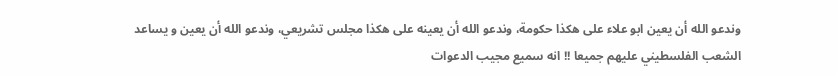وندعو الله أن يعين ابو علاء على هكذا حكومة، وندعو الله أن يعينه على هكذا مجلس تشريعي، وندعو الله أن يعين و يساعد  الشعب الفلسطيني عليهم جميعا !! انه سميع مجيب الدعوات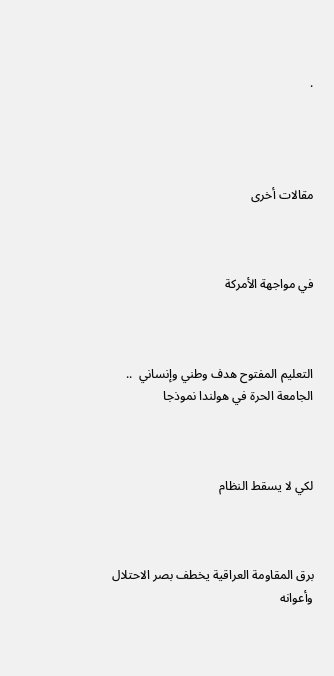.




مقالات أخرى



في مواجهة الأمركة



التعليم المفتوح هدف وطني وإنساني  .. الجامعة الحرة في هولندا نموذجا



لكي لا يسقط النظام



برق المقاومة العراقية يخطف بصر الاحتلال وأعوانه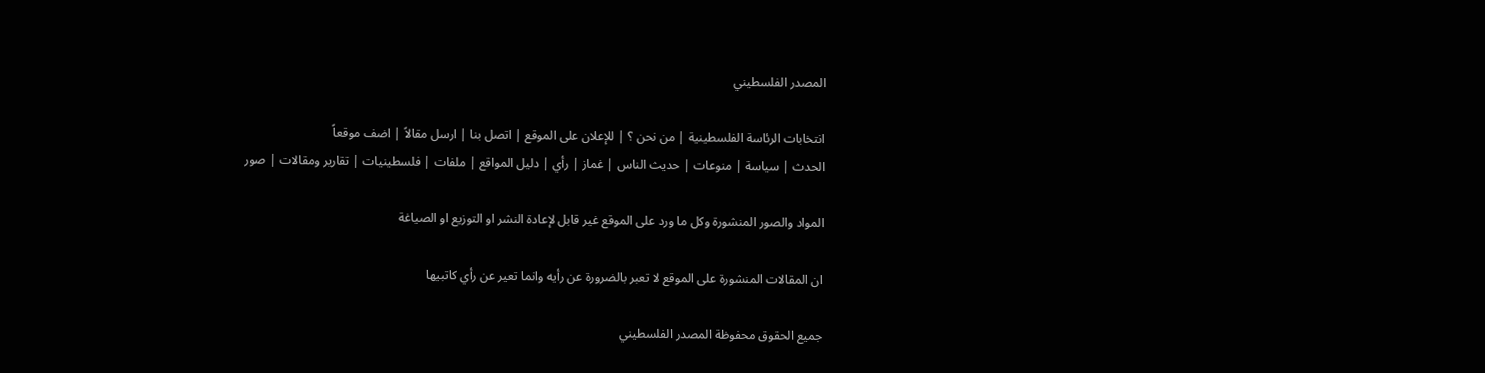المصدر الفلسطيني

انتخابات الرئاسة الفلسطينية | من نحن ؟ | للإعلان على الموقع | اتصل بنا | ارسل مقالاً | اضف موقعاً
الحدث | سياسة | منوعات | حديث الناس | غماز | رأي | دليل المواقع | ملفات | فلسطينيات | تقارير ومقالات | صور

المواد والصور المنشورة وكل ما ورد على الموقع غير قابل لإعادة النشر او التوزيع او الصياغة

ان المقالات المنشورة على الموقع لا تعبر بالضرورة عن رأيه وانما تعير عن رأي كاتبيها

جميع الحقوق محفوظة المصدر الفلسطيني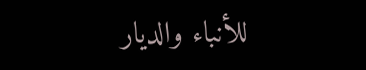للأنباء والديار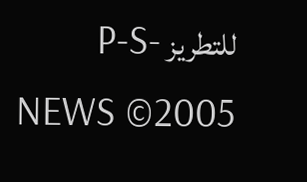للتطريز P-S-NEWS ©2005